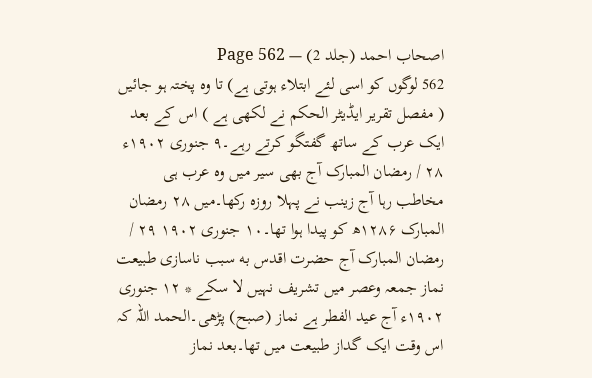اصحاب احمد (جلد 2) — Page 562
562 لوگوں کو اسی لئے ابتلاء ہوتی ہے) تا وہ پختہ ہو جائیں ( مفصل تقریر ایڈیٹر الحکم نے لکھی ہے ) اس کے بعد ایک عرب کے ساتھ گفتگو کرتے رہے۔۹ جنوری ۱۹۰۲ء ۲۸ / رمضان المبارک آج بھی سیر میں وہ عرب ہی مخاطب رہا آج زینب نے پہلا روزہ رکھا۔میں ۲۸ رمضان المبارک ۱۲۸۶ھ کو پیدا ہوا تھا۔۱۰ جنوری ۱۹۰۲ ۲۹ / رمضان المبارک آج حضرت اقدس به سبب ناسازی طبیعت نماز جمعہ وعصر میں تشریف نہیں لا سکے * ۱۲ جنوری ۱۹۰۲ء آج عید الفطر ہے نماز (صبح) پڑھی۔الحمد اللہ کہ اس وقت ایک گداز طبیعت میں تھا۔بعد نماز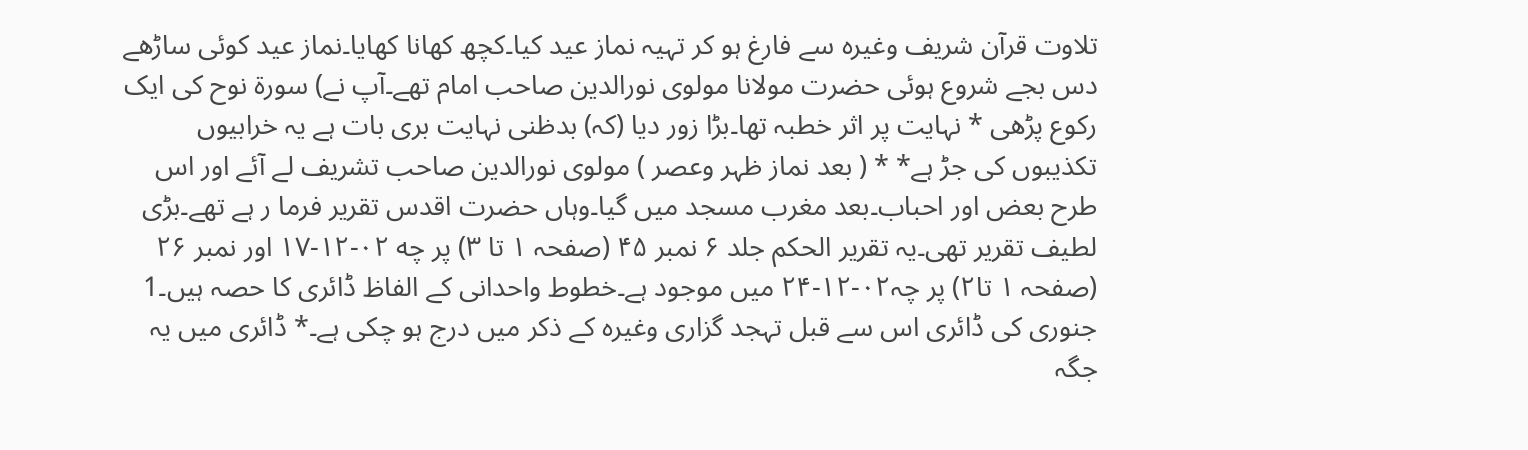تلاوت قرآن شریف وغیرہ سے فارغ ہو کر تہیہ نماز عید کیا۔کچھ کھانا کھایا۔نماز عید کوئی ساڑھے دس بجے شروع ہوئی حضرت مولانا مولوی نورالدین صاحب امام تھے۔آپ نے) سورۃ نوح کی ایک رکوع پڑھی * نہایت پر اثر خطبہ تھا۔بڑا زور دیا (کہ) بدظنی نہایت بری بات ہے یہ خرابیوں تکذیبوں کی جڑ ہے* * ( بعد نماز ظہر وعصر ) مولوی نورالدین صاحب تشریف لے آئے اور اس طرح بعض اور احباب۔بعد مغرب مسجد میں گیا۔وہاں حضرت اقدس تقریر فرما ر ہے تھے۔بڑی لطیف تقریر تھی۔یہ تقریر الحکم جلد ۶ نمبر ۴۵ (صفحہ ۱ تا ۳) پر چه ۰۲-۱۲-۱۷ اور نمبر ۲۶ (صفحہ ۱ تا۲) پر چہ۰۲-۱۲-۲۴ میں موجود ہے۔خطوط واحدانی کے الفاظ ڈائری کا حصہ ہیں۔1 جنوری کی ڈائری اس سے قبل تہجد گزاری وغیرہ کے ذکر میں درج ہو چکی ہے۔* ڈائری میں یہ جگہ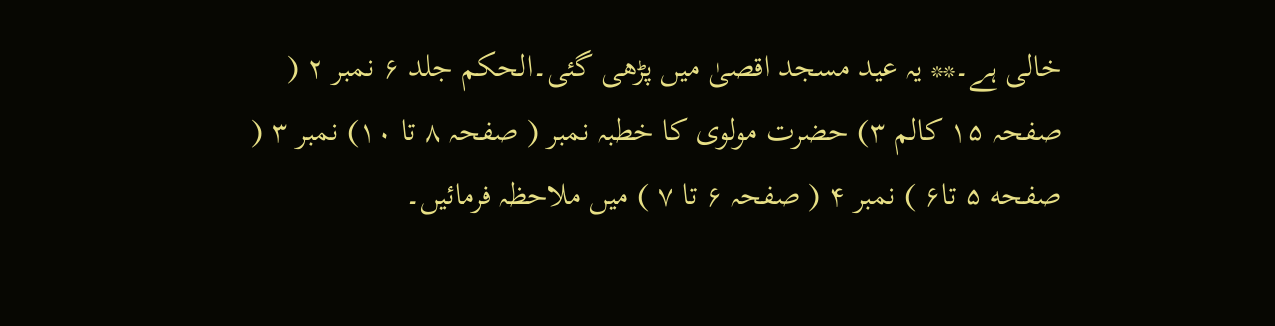خالی ہے۔** یہ عید مسجد اقصیٰ میں پڑھی گئی۔الحکم جلد ۶ نمبر ۲ ( صفحہ ۱۵ کالم ۳) حضرت مولوی کا خطبہ نمبر ( صفحہ ۸ تا ۱۰) نمبر ۳ ( صفحه ۵ تا۶ ) نمبر ۴ ( صفحہ ۶ تا ۷ ) میں ملاحظہ فرمائیں۔